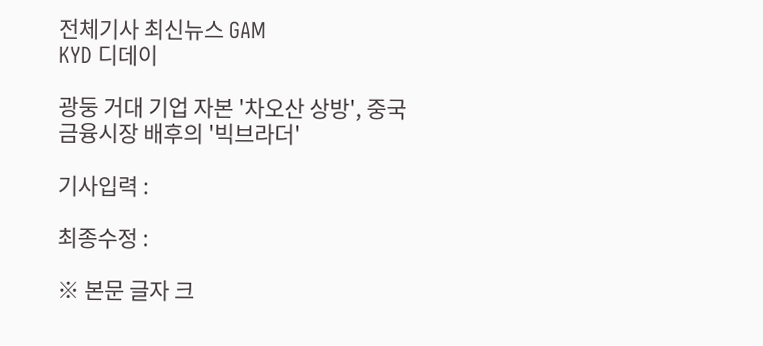전체기사 최신뉴스 GAM
KYD 디데이

광둥 거대 기업 자본 '차오산 상방', 중국 금융시장 배후의 '빅브라더'

기사입력 :

최종수정 :

※ 본문 글자 크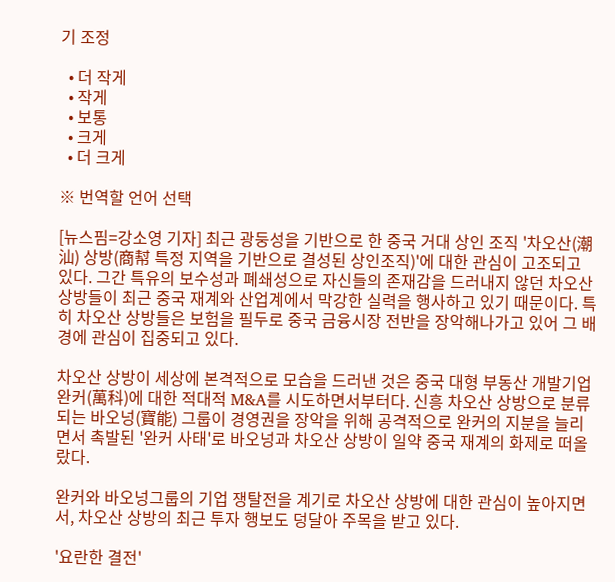기 조정

  • 더 작게
  • 작게
  • 보통
  • 크게
  • 더 크게

※ 번역할 언어 선택

[뉴스핌=강소영 기자] 최근 광둥성을 기반으로 한 중국 거대 상인 조직 '차오산(潮汕) 상방(商幇 특정 지역을 기반으로 결성된 상인조직)'에 대한 관심이 고조되고 있다. 그간 특유의 보수성과 폐쇄성으로 자신들의 존재감을 드러내지 않던 차오산 상방들이 최근 중국 재계와 산업계에서 막강한 실력을 행사하고 있기 때문이다. 특히 차오산 상방들은 보험을 필두로 중국 금융시장 전반을 장악해나가고 있어 그 배경에 관심이 집중되고 있다.

차오산 상방이 세상에 본격적으로 모습을 드러낸 것은 중국 대형 부동산 개발기업 완커(萬科)에 대한 적대적 M&A를 시도하면서부터다. 신흥 차오산 상방으로 분류되는 바오넝(寶能) 그룹이 경영권을 장악을 위해 공격적으로 완커의 지분을 늘리면서 촉발된 '완커 사태'로 바오넝과 차오산 상방이 일약 중국 재계의 화제로 떠올랐다.

완커와 바오넝그룹의 기업 쟁탈전을 계기로 차오산 상방에 대한 관심이 높아지면서, 차오산 상방의 최근 투자 행보도 덩달아 주목을 받고 있다.

'요란한 결전'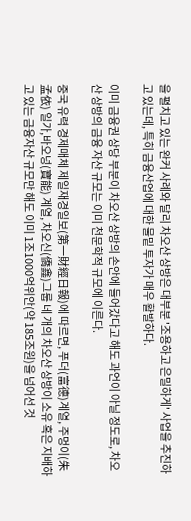을 펼치고 있는 완커 사례와 달리 차오산 상방은 대부분 '조용하고 은밀하게' 사업을 추진하고 있는데, 특히 금융산업에 대한 물밑 투자가 매우 활발하다.

이미 금융권 상당 부분이 차오산 상방의 손안에 들어갔다고 해도 과언이 아닐 정도로, 차오산 상방의 금융 자산 규모는 이미 천문학적 규모에 이른다.

중국 유력 경제매체 제일재경일보(第一財經日報)에 따르면, 푸더(富德)계열, 주멍이(朱孟依) 일가,바오넝(寶能) 계열, 차오신(僑鑫)그룹 네 개의 차오산 상방이 소유 혹은 지배하고 있는 금융자산 규모만 해도 이미 1조1000억위안(약 185조원)을 넘어선 것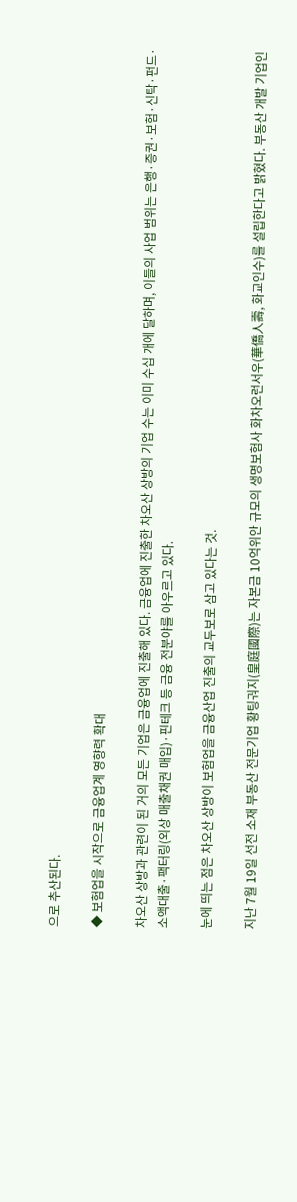으로 추산된다.

◆ 보험업을 시작으로 금융업계 영향력 확대

차오산 상방과 관련이 된 거의 모든 기업은 금융업에 진출해 있다. 금융업에 진출한 차오산 상방의 기업 수는 이미 수십 개에 달하며, 이들의 사업 범위는 은행·증권·보험·신탁·펀드·소액대출·팩터링(외상 매출채권 매입)·핀테크 등 금융 전분야를 아우르고 있다.

눈에 띄는 점은 차오산 상방이 보험업을 금융산업 진출의 교두보로 삼고 있다는 것.

지난 7월 19일 선전 소재 부동산 전문기업 황팅궈지(皇庭國際)는 자본금 10억위안 규모의 생명보험사 화차오런서우(華僑人壽, 화교인수)를 설립한다고 밝혔다. 부동산 개발 기업인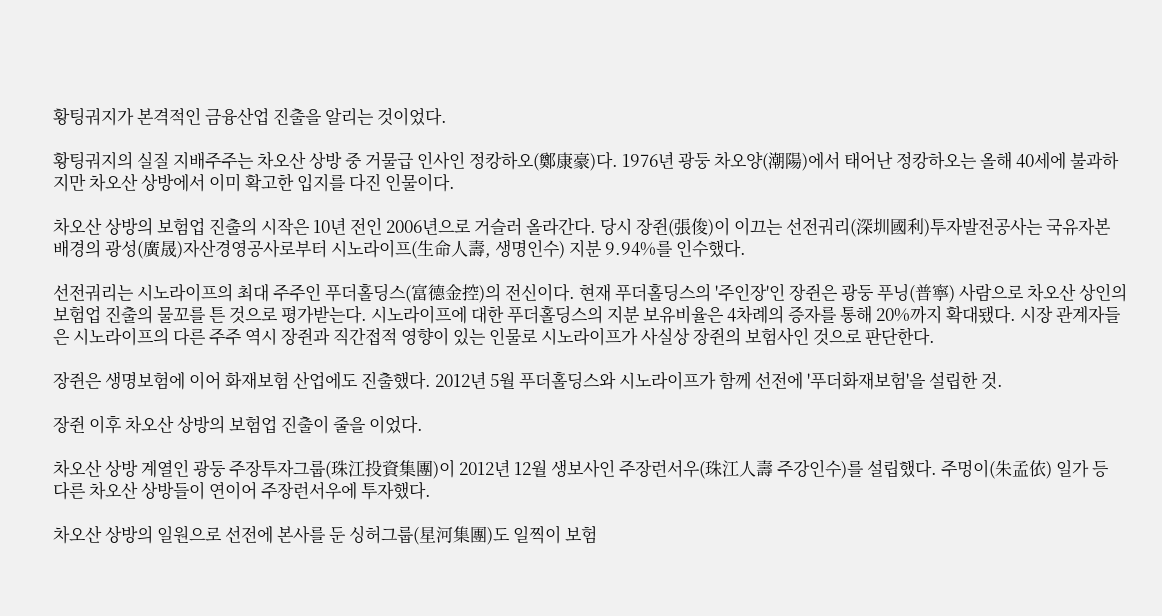황팅궈지가 본격적인 금융산업 진출을 알리는 것이었다.

황팅궈지의 실질 지배주주는 차오산 상방 중 거물급 인사인 정캉하오(鄭康豪)다. 1976년 광둥 차오양(潮陽)에서 태어난 정캉하오는 올해 40세에 불과하지만 차오산 상방에서 이미 확고한 입지를 다진 인물이다.

차오산 상방의 보험업 진출의 시작은 10년 전인 2006년으로 거슬러 올라간다. 당시 장쥔(張俊)이 이끄는 선전궈리(深圳國利)투자발전공사는 국유자본 배경의 광성(廣晟)자산경영공사로부터 시노라이프(生命人壽, 생명인수) 지분 9.94%를 인수했다.

선전궈리는 시노라이프의 최대 주주인 푸더홀딩스(富德金控)의 전신이다. 현재 푸더홀딩스의 '주인장'인 장쥔은 광둥 푸닝(普寧) 사람으로 차오산 상인의 보험업 진출의 물꼬를 튼 것으로 평가받는다. 시노라이프에 대한 푸더홀딩스의 지분 보유비율은 4차례의 증자를 통해 20%까지 확대됐다. 시장 관계자들은 시노라이프의 다른 주주 역시 장쥔과 직간접적 영향이 있는 인물로 시노라이프가 사실상 장쥔의 보험사인 것으로 판단한다.

장쥔은 생명보험에 이어 화재보험 산업에도 진출했다. 2012년 5월 푸더홀딩스와 시노라이프가 함께 선전에 '푸더화재보험'을 설립한 것.

장쥔 이후 차오산 상방의 보험업 진출이 줄을 이었다.

차오산 상방 계열인 광둥 주장투자그룹(珠江投資集團)이 2012년 12월 생보사인 주장런서우(珠江人壽 주강인수)를 설립했다. 주멍이(朱孟依) 일가 등 다른 차오산 상방들이 연이어 주장런서우에 투자했다.

차오산 상방의 일원으로 선전에 본사를 둔 싱허그룹(星河集團)도 일찍이 보험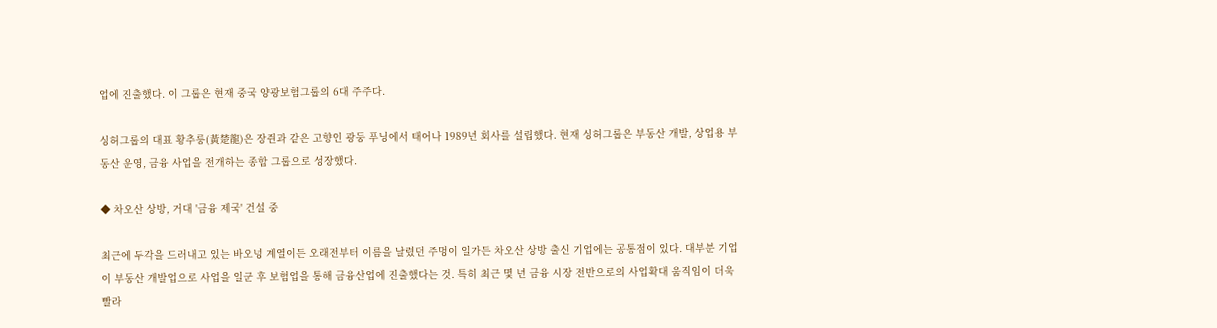업에 진출했다. 이 그룹은 현재 중국 양광보험그룹의 6대 주주다.

싱허그룹의 대표 황추룽(黃楚龍)은 장쥔과 같은 고향인 광둥 푸닝에서 태어나 1989년 회사를 설립했다. 현재 싱허그룹은 부동산 개발, 상업용 부동산 운영, 금융 사업을 전개하는 종합 그룹으로 성장했다.

◆ 차오산 상방, 거대 '금융 제국' 건설 중

최근에 두각을 드러내고 있는 바오넝 계열이든 오래전부터 이름을 날렸던 주멍이 일가든 차오산 상방 출신 기업에는 공통점이 있다. 대부분 기업이 부동산 개발업으로 사업을 일군 후 보험업을 통해 금융산업에 진출했다는 것. 특히 최근 몇 년 금융 시장 전반으로의 사업확대 움직임이 더욱 빨라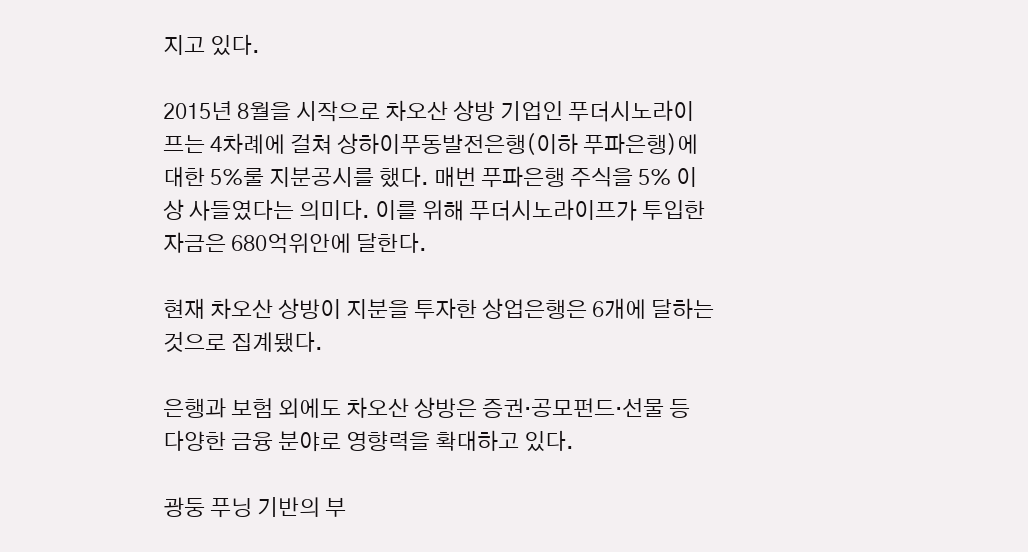지고 있다.

2015년 8월을 시작으로 차오산 상방 기업인 푸더시노라이프는 4차례에 걸쳐 상하이푸동발전은행(이하 푸파은행)에 대한 5%룰 지분공시를 했다. 매번 푸파은행 주식을 5% 이상 사들였다는 의미다. 이를 위해 푸더시노라이프가 투입한 자금은 680억위안에 달한다.

현재 차오산 상방이 지분을 투자한 상업은행은 6개에 달하는 것으로 집계됐다.

은행과 보험 외에도 차오산 상방은 증권·공모펀드·선물 등 다양한 금융 분야로 영향력을 확대하고 있다.

광둥 푸닝 기반의 부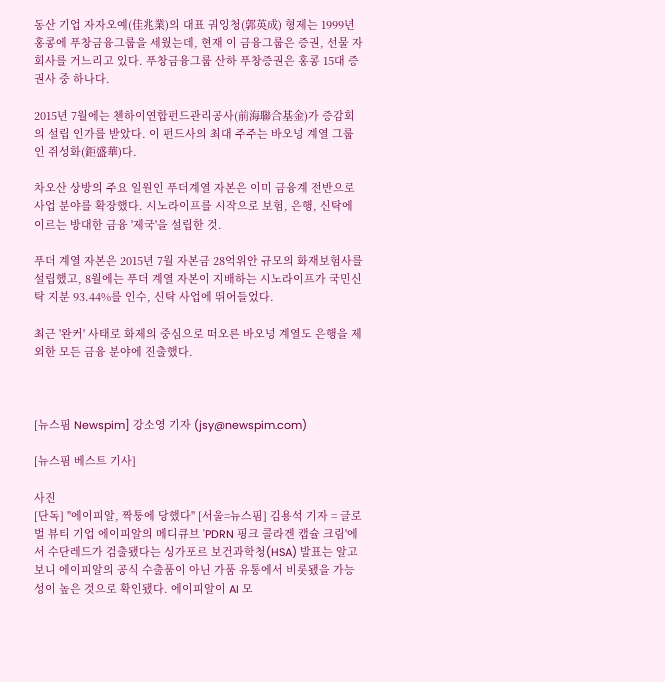동산 기업 자자오예(佳兆業)의 대표 궈잉청(郭英成) 형제는 1999년 홍콩에 푸창금융그룹을 세웠는데, 현재 이 금융그룹은 증권, 선물 자회사를 거느리고 있다. 푸창금융그룹 산하 푸창증권은 홍콩 15대 증권사 중 하나다.

2015년 7월에는 첸하이연합펀드관리공사(前海聯合基金)가 증감회의 설립 인가를 받았다. 이 펀드사의 최대 주주는 바오넝 계열 그룹인 쥐성화(鉅盛華)다.

차오산 상방의 주요 일원인 푸더계열 자본은 이미 금융계 전반으로 사업 분야를 확장했다. 시노라이프를 시작으로 보험, 은행, 신탁에 이르는 방대한 금융 '제국'을 설립한 것.

푸더 계열 자본은 2015년 7월 자본금 28억위안 규모의 화재보험사를 설립했고, 8월에는 푸더 계열 자본이 지배하는 시노라이프가 국민신탁 지분 93.44%를 인수, 신탁 사업에 뛰어들었다.

최근 '완커' 사태로 화제의 중심으로 떠오른 바오넝 계열도 은행을 제외한 모든 금융 분야에 진출했다.



[뉴스핌 Newspim] 강소영 기자 (jsy@newspim.com)

[뉴스핌 베스트 기사]

사진
[단독] "에이피알, 짝퉁에 당했다" [서울=뉴스핌] 김용석 기자 = 글로벌 뷰티 기업 에이피알의 메디큐브 'PDRN 핑크 콜라겐 캡슐 크림'에서 수단레드가 검출됐다는 싱가포르 보건과학청(HSA) 발표는 알고 보니 에이피알의 공식 수출품이 아닌 가품 유통에서 비롯됐을 가능성이 높은 것으로 확인됐다. 에이피알이 AI 모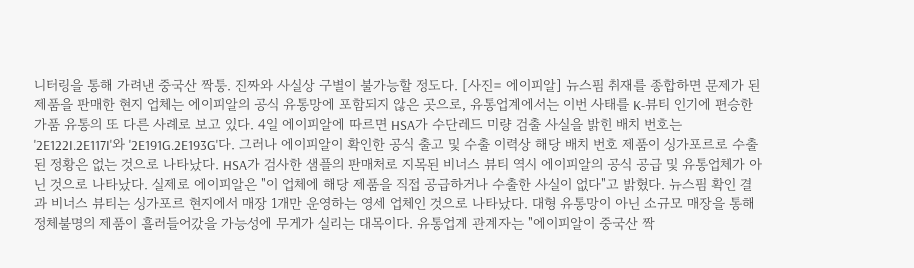니터링을 통해 가려낸 중국산 짝퉁. 진짜와 사실상 구별이 불가능할 정도다. [사진= 에이피알] 뉴스핌 취재를 종합하면 문제가 된 제품을 판매한 현지 업체는 에이피알의 공식 유통망에 포함되지 않은 곳으로, 유통업계에서는 이번 사태를 K-뷰티 인기에 편승한 가품 유통의 또 다른 사례로 보고 있다. 4일 에이피알에 따르면 HSA가 수단레드 미량 검출 사실을 밝힌 배치 번호는 '2E122I.2E117I'와 '2E191G.2E193G'다. 그러나 에이피알이 확인한 공식 출고 및 수출 이력상 해당 배치 번호 제품이 싱가포르로 수출된 정황은 없는 것으로 나타났다. HSA가 검사한 샘플의 판매처로 지목된 비너스 뷰티 역시 에이피알의 공식 공급 및 유통업체가 아닌 것으로 나타났다. 실제로 에이피알은 "이 업체에 해당 제품을 직접 공급하거나 수출한 사실이 없다"고 밝혔다. 뉴스핌 확인 결과 비너스 뷰티는 싱가포르 현지에서 매장 1개만 운영하는 영세 업체인 것으로 나타났다. 대형 유통망이 아닌 소규모 매장을 통해 정체불명의 제품이 흘러들어갔을 가능성에 무게가 실리는 대목이다. 유통업계 관계자는 "에이피알이 중국산 짝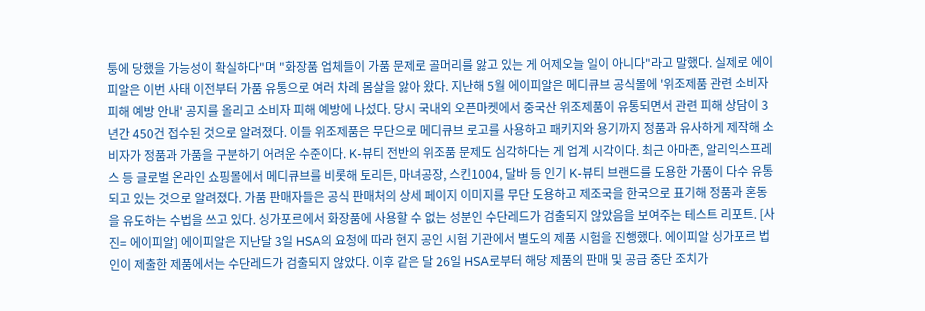퉁에 당했을 가능성이 확실하다"며 "화장품 업체들이 가품 문제로 골머리를 앓고 있는 게 어제오늘 일이 아니다"라고 말했다. 실제로 에이피알은 이번 사태 이전부터 가품 유통으로 여러 차례 몸살을 앓아 왔다. 지난해 5월 에이피알은 메디큐브 공식몰에 '위조제품 관련 소비자 피해 예방 안내' 공지를 올리고 소비자 피해 예방에 나섰다. 당시 국내외 오픈마켓에서 중국산 위조제품이 유통되면서 관련 피해 상담이 3년간 450건 접수된 것으로 알려졌다. 이들 위조제품은 무단으로 메디큐브 로고를 사용하고 패키지와 용기까지 정품과 유사하게 제작해 소비자가 정품과 가품을 구분하기 어려운 수준이다. K-뷰티 전반의 위조품 문제도 심각하다는 게 업계 시각이다. 최근 아마존, 알리익스프레스 등 글로벌 온라인 쇼핑몰에서 메디큐브를 비롯해 토리든, 마녀공장, 스킨1004, 달바 등 인기 K-뷰티 브랜드를 도용한 가품이 다수 유통되고 있는 것으로 알려졌다. 가품 판매자들은 공식 판매처의 상세 페이지 이미지를 무단 도용하고 제조국을 한국으로 표기해 정품과 혼동을 유도하는 수법을 쓰고 있다. 싱가포르에서 화장품에 사용할 수 없는 성분인 수단레드가 검출되지 않았음을 보여주는 테스트 리포트. [사진= 에이피알] 에이피알은 지난달 3일 HSA의 요청에 따라 현지 공인 시험 기관에서 별도의 제품 시험을 진행했다. 에이피알 싱가포르 법인이 제출한 제품에서는 수단레드가 검출되지 않았다. 이후 같은 달 26일 HSA로부터 해당 제품의 판매 및 공급 중단 조치가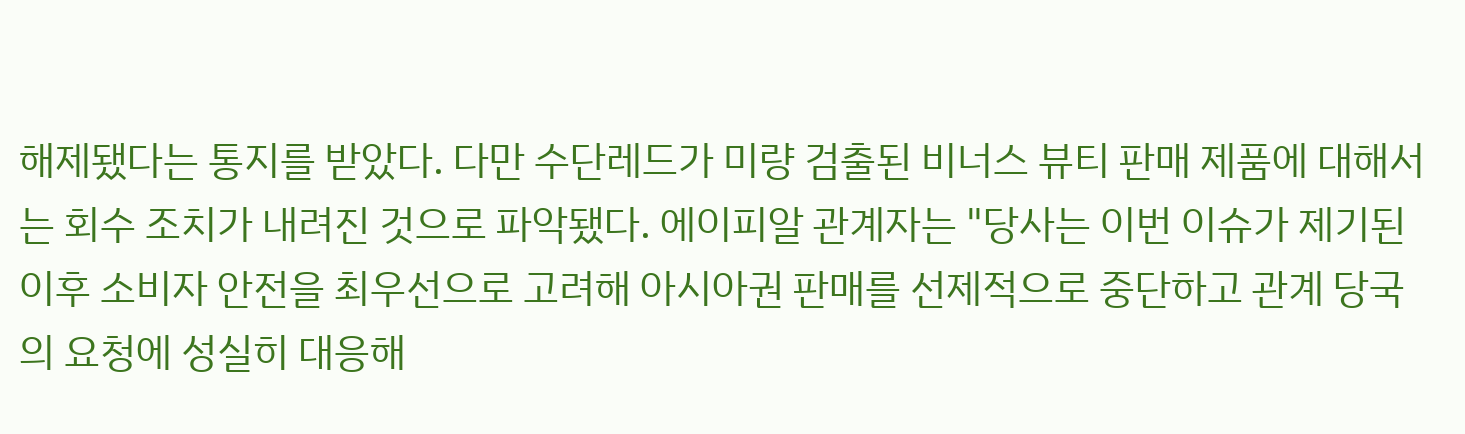해제됐다는 통지를 받았다. 다만 수단레드가 미량 검출된 비너스 뷰티 판매 제품에 대해서는 회수 조치가 내려진 것으로 파악됐다. 에이피알 관계자는 "당사는 이번 이슈가 제기된 이후 소비자 안전을 최우선으로 고려해 아시아권 판매를 선제적으로 중단하고 관계 당국의 요청에 성실히 대응해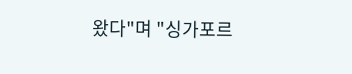왔다"며 "싱가포르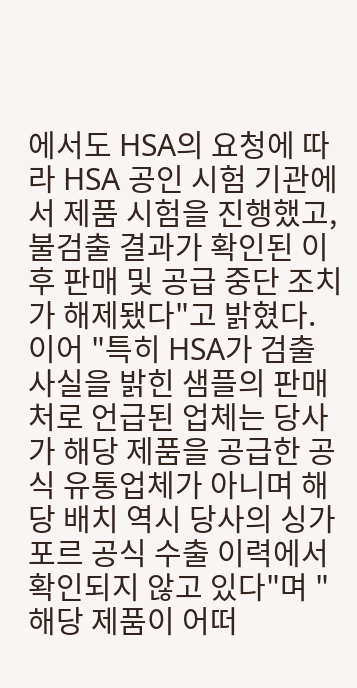에서도 HSA의 요청에 따라 HSA 공인 시험 기관에서 제품 시험을 진행했고, 불검출 결과가 확인된 이후 판매 및 공급 중단 조치가 해제됐다"고 밝혔다. 이어 "특히 HSA가 검출 사실을 밝힌 샘플의 판매처로 언급된 업체는 당사가 해당 제품을 공급한 공식 유통업체가 아니며 해당 배치 역시 당사의 싱가포르 공식 수출 이력에서 확인되지 않고 있다"며 "해당 제품이 어떠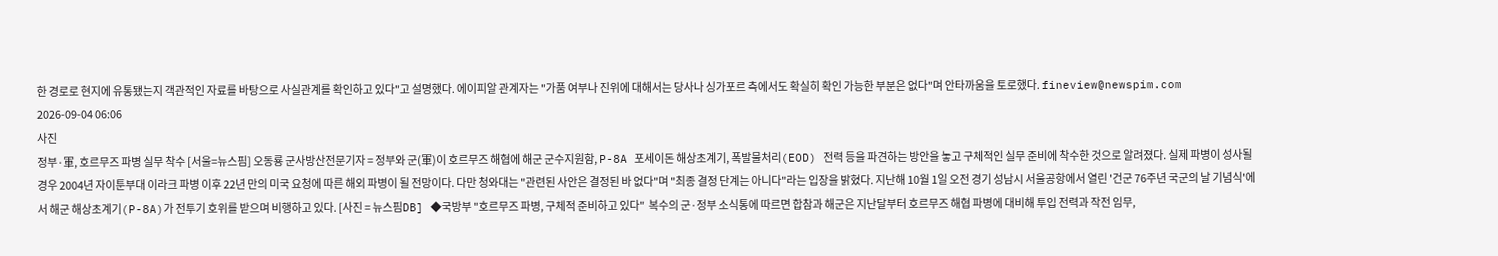한 경로로 현지에 유통됐는지 객관적인 자료를 바탕으로 사실관계를 확인하고 있다"고 설명했다. 에이피알 관계자는 "가품 여부나 진위에 대해서는 당사나 싱가포르 측에서도 확실히 확인 가능한 부분은 없다"며 안타까움을 토로했다. fineview@newspim.com 2026-09-04 06:06
사진
정부·軍, 호르무즈 파병 실무 착수 [서울=뉴스핌] 오동룡 군사방산전문기자 = 정부와 군(軍)이 호르무즈 해협에 해군 군수지원함, P-8A 포세이돈 해상초계기, 폭발물처리(EOD) 전력 등을 파견하는 방안을 놓고 구체적인 실무 준비에 착수한 것으로 알려졌다. 실제 파병이 성사될 경우 2004년 자이툰부대 이라크 파병 이후 22년 만의 미국 요청에 따른 해외 파병이 될 전망이다. 다만 청와대는 "관련된 사안은 결정된 바 없다"며 "최종 결정 단계는 아니다"라는 입장을 밝혔다. 지난해 10월 1일 오전 경기 성남시 서울공항에서 열린 '건군 76주년 국군의 날 기념식'에서 해군 해상초계기(P-8A)가 전투기 호위를 받으며 비행하고 있다. [사진 = 뉴스핌DB] ◆국방부 "호르무즈 파병, 구체적 준비하고 있다"  복수의 군·정부 소식통에 따르면 합참과 해군은 지난달부터 호르무즈 해협 파병에 대비해 투입 전력과 작전 임무,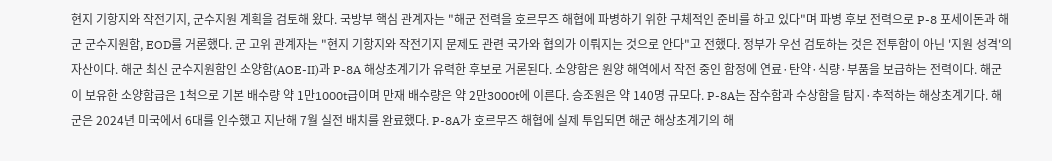현지 기항지와 작전기지, 군수지원 계획을 검토해 왔다. 국방부 핵심 관계자는 "해군 전력을 호르무즈 해협에 파병하기 위한 구체적인 준비를 하고 있다"며 파병 후보 전력으로 P-8 포세이돈과 해군 군수지원함, EOD를 거론했다. 군 고위 관계자는 "현지 기항지와 작전기지 문제도 관련 국가와 협의가 이뤄지는 것으로 안다"고 전했다. 정부가 우선 검토하는 것은 전투함이 아닌 '지원 성격'의 자산이다. 해군 최신 군수지원함인 소양함(AOE-II)과 P-8A 해상초계기가 유력한 후보로 거론된다. 소양함은 원양 해역에서 작전 중인 함정에 연료·탄약·식량·부품을 보급하는 전력이다. 해군이 보유한 소양함급은 1척으로 기본 배수량 약 1만1000t급이며 만재 배수량은 약 2만3000t에 이른다. 승조원은 약 140명 규모다. P-8A는 잠수함과 수상함을 탐지·추적하는 해상초계기다. 해군은 2024년 미국에서 6대를 인수했고 지난해 7월 실전 배치를 완료했다. P-8A가 호르무즈 해협에 실제 투입되면 해군 해상초계기의 해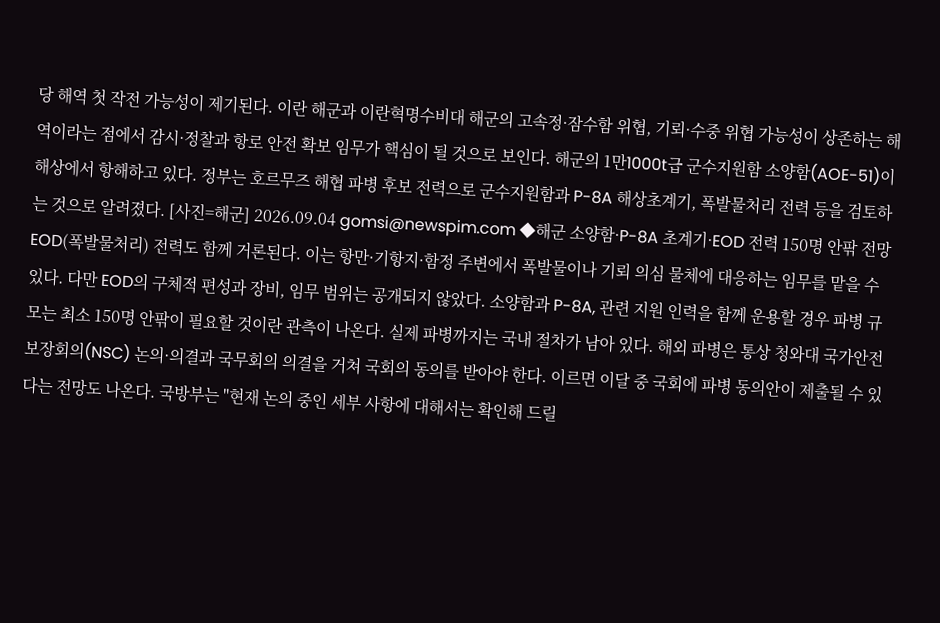당 해역 첫 작전 가능성이 제기된다. 이란 해군과 이란혁명수비대 해군의 고속정·잠수함 위협, 기뢰·수중 위협 가능성이 상존하는 해역이라는 점에서 감시·정찰과 항로 안전 확보 임무가 핵심이 될 것으로 보인다. 해군의 1만1000t급 군수지원함 소양함(AOE-51)이 해상에서 항해하고 있다. 정부는 호르무즈 해협 파병 후보 전력으로 군수지원함과 P-8A 해상초계기, 폭발물처리 전력 등을 검토하는 것으로 알려졌다. [사진=해군] 2026.09.04 gomsi@newspim.com ◆해군 소양함·P-8A 초계기·EOD 전력 150명 안팎 전망  EOD(폭발물처리) 전력도 함께 거론된다. 이는 항만·기항지·함정 주변에서 폭발물이나 기뢰 의심 물체에 대응하는 임무를 맡을 수 있다. 다만 EOD의 구체적 편성과 장비, 임무 범위는 공개되지 않았다. 소양함과 P-8A, 관련 지원 인력을 함께 운용할 경우 파병 규모는 최소 150명 안팎이 필요할 것이란 관측이 나온다. 실제 파병까지는 국내 절차가 남아 있다. 해외 파병은 통상 청와대 국가안전보장회의(NSC) 논의·의결과 국무회의 의결을 거쳐 국회의 동의를 받아야 한다. 이르면 이달 중 국회에 파병 동의안이 제출될 수 있다는 전망도 나온다. 국방부는 "현재 논의 중인 세부 사항에 대해서는 확인해 드릴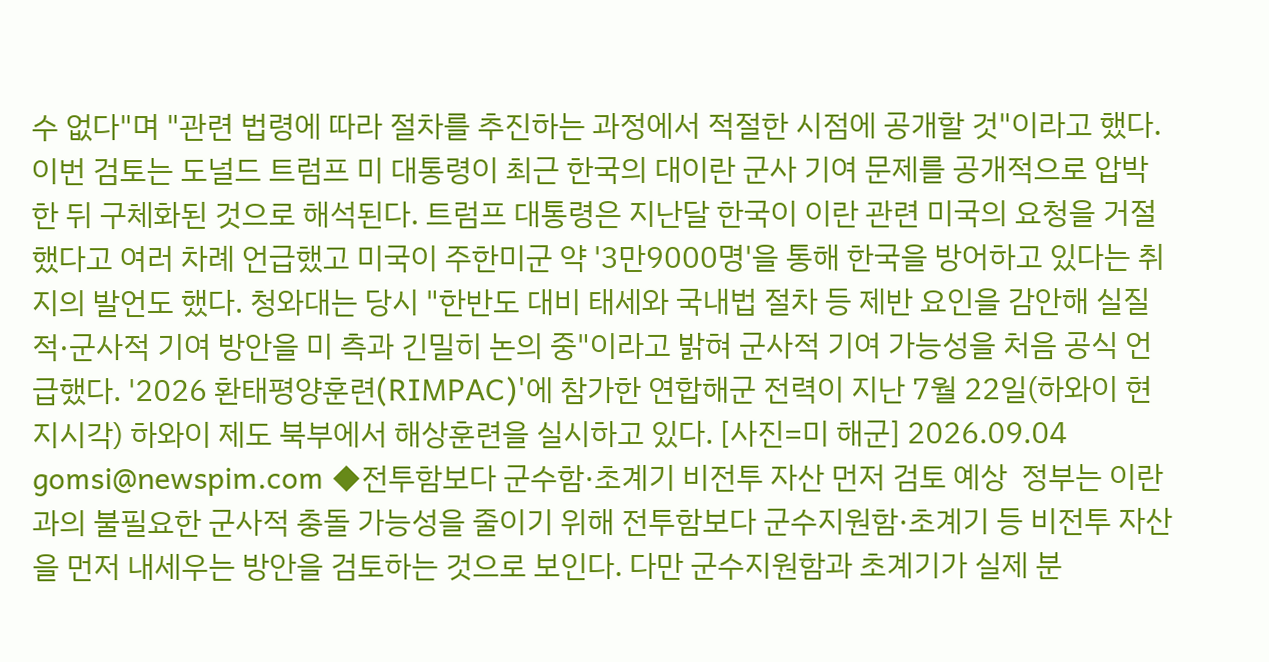수 없다"며 "관련 법령에 따라 절차를 추진하는 과정에서 적절한 시점에 공개할 것"이라고 했다. 이번 검토는 도널드 트럼프 미 대통령이 최근 한국의 대이란 군사 기여 문제를 공개적으로 압박한 뒤 구체화된 것으로 해석된다. 트럼프 대통령은 지난달 한국이 이란 관련 미국의 요청을 거절했다고 여러 차례 언급했고 미국이 주한미군 약 '3만9000명'을 통해 한국을 방어하고 있다는 취지의 발언도 했다. 청와대는 당시 "한반도 대비 태세와 국내법 절차 등 제반 요인을 감안해 실질적·군사적 기여 방안을 미 측과 긴밀히 논의 중"이라고 밝혀 군사적 기여 가능성을 처음 공식 언급했다. '2026 환태평양훈련(RIMPAC)'에 참가한 연합해군 전력이 지난 7월 22일(하와이 현지시각) 하와이 제도 북부에서 해상훈련을 실시하고 있다. [사진=미 해군] 2026.09.04 gomsi@newspim.com ◆전투함보다 군수함·초계기 비전투 자산 먼저 검토 예상  정부는 이란과의 불필요한 군사적 충돌 가능성을 줄이기 위해 전투함보다 군수지원함·초계기 등 비전투 자산을 먼저 내세우는 방안을 검토하는 것으로 보인다. 다만 군수지원함과 초계기가 실제 분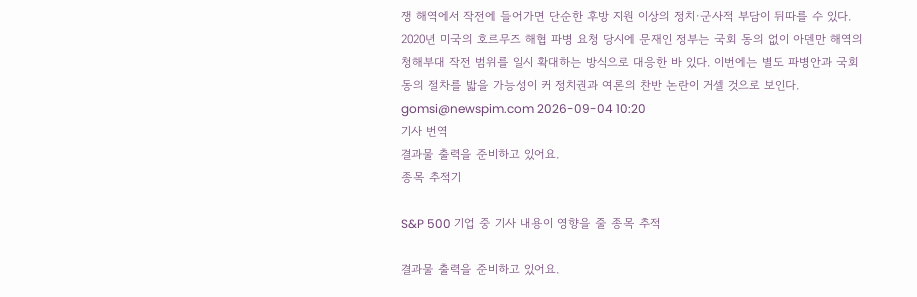쟁 해역에서 작전에 들어가면 단순한 후방 지원 이상의 정치·군사적 부담이 뒤따를 수 있다. 2020년 미국의 호르무즈 해협 파병 요청 당시에 문재인 정부는 국회 동의 없이 아덴만 해역의 청해부대 작전 범위를 일시 확대하는 방식으로 대응한 바 있다. 이번에는 별도 파병안과 국회 동의 절차를 밟을 가능성이 커 정치권과 여론의 찬반 논란이 거셀 것으로 보인다. gomsi@newspim.com 2026-09-04 10:20
기사 번역
결과물 출력을 준비하고 있어요.
종목 추적기

S&P 500 기업 중 기사 내용이 영향을 줄 종목 추적

결과물 출력을 준비하고 있어요.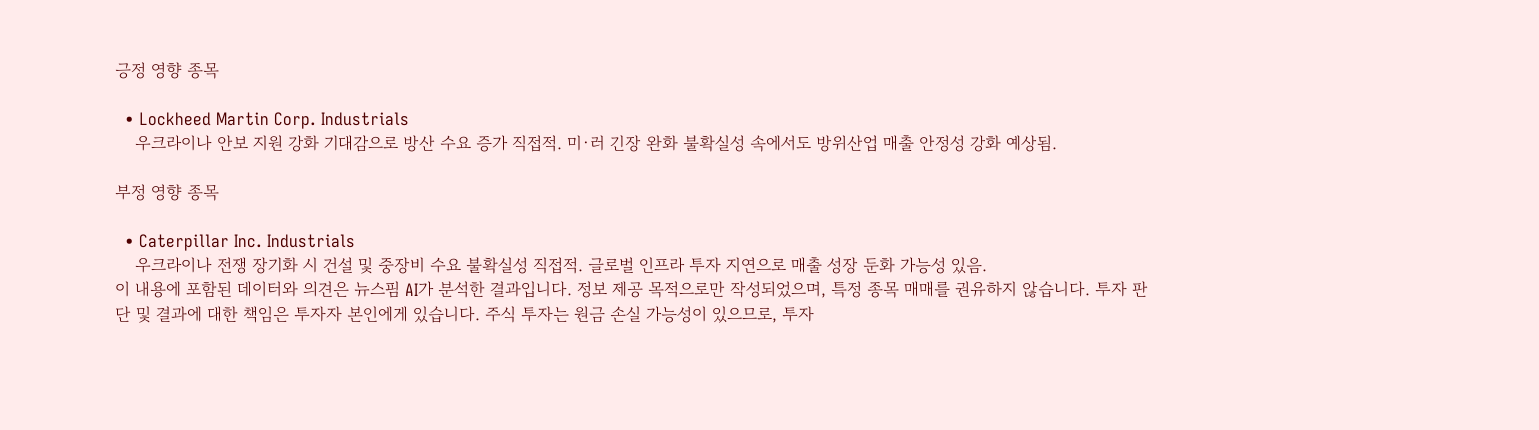긍정 영향 종목

  • Lockheed Martin Corp. Industrials
    우크라이나 안보 지원 강화 기대감으로 방산 수요 증가 직접적. 미·러 긴장 완화 불확실성 속에서도 방위산업 매출 안정성 강화 예상됨.

부정 영향 종목

  • Caterpillar Inc. Industrials
    우크라이나 전쟁 장기화 시 건설 및 중장비 수요 불확실성 직접적. 글로벌 인프라 투자 지연으로 매출 성장 둔화 가능성 있음.
이 내용에 포함된 데이터와 의견은 뉴스핌 AI가 분석한 결과입니다. 정보 제공 목적으로만 작성되었으며, 특정 종목 매매를 권유하지 않습니다. 투자 판단 및 결과에 대한 책임은 투자자 본인에게 있습니다. 주식 투자는 원금 손실 가능성이 있으므로, 투자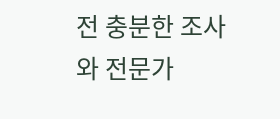전 충분한 조사와 전문가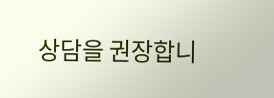상담을 권장합니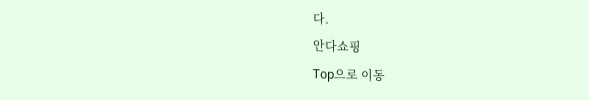다.
안다쇼핑
Top으로 이동